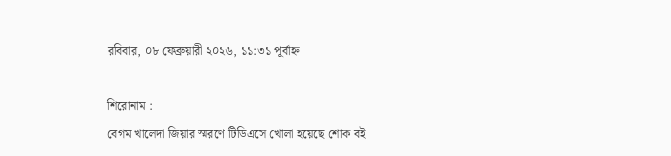রবিবার, ০৮ ফেব্রুয়ারী ২০২৬, ১১:৩১ পূর্বাহ্ন

শিরোনাম :
বেগম খালেদা জিয়ার স্মরণে টিডিএসে খোলা হয়েছে শোক বই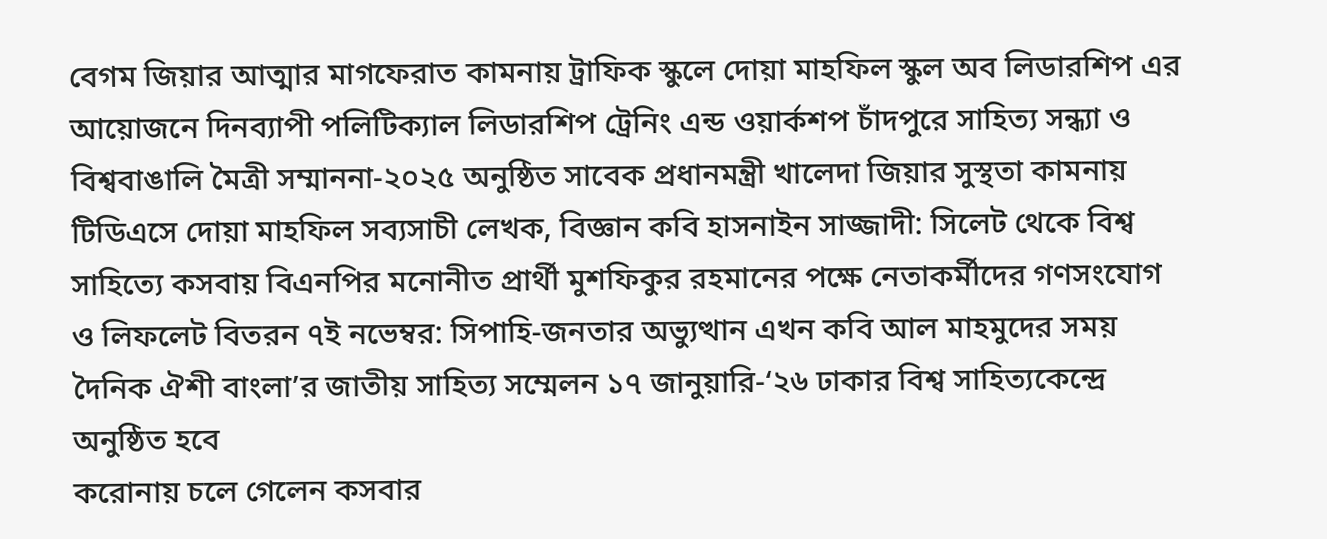বেগম জিয়ার আত্মার মাগফেরাত কামনায় ট্রাফিক স্কুলে দোয়া মাহফিল স্কুল অব লিডারশিপ এর আয়োজনে দিনব্যাপী পলিটিক্যাল লিডারশিপ ট্রেনিং এন্ড ওয়ার্কশপ চাঁদপুরে সাহিত্য সন্ধ্যা ও বিশ্ববাঙালি মৈত্রী সম্মাননা-২০২৫ অনুষ্ঠিত সাবেক প্রধানমন্ত্রী খালেদা জিয়ার সুস্থতা কামনায় টিডিএসে দোয়া মাহফিল সব্যসাচী লেখক, বিজ্ঞান কবি হাসনাইন সাজ্জাদী: সিলেট থেকে বিশ্ব সাহিত্যে কসবায় বিএনপির মনোনীত প্রার্থী মুশফিকুর রহমানের পক্ষে নেতাকর্মীদের গণসংযোগ ও লিফলেট বিতরন ৭ই নভেম্বর: সিপাহি-জনতার অভ্যুত্থান এখন কবি আল মাহমুদের সময় দৈনিক ঐশী বাংলা’র জাতীয় সাহিত্য সম্মেলন ১৭ জানুয়ারি-‘২৬ ঢাকার বিশ্ব সাহিত্যকেন্দ্রে অনুষ্ঠিত হবে
করোনায় চলে গেলেন কসবার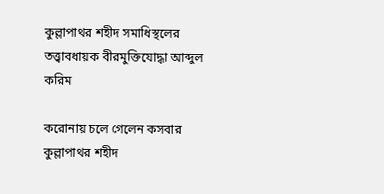কুল্লাপাথর শহীদ সমাধিস্থলের তত্ত্বাবধায়ক বীরমুক্তিযোদ্ধা আব্দুল করিম

করোনায় চলে গেলেন কসবার কুল্লাপাথর শহীদ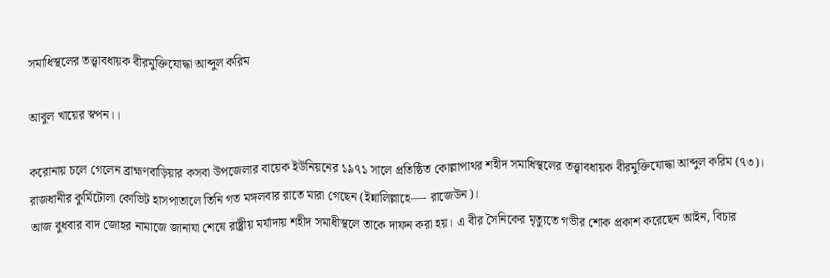সমাধিস্থলের তত্ত্বাবধায়ক বীরমুক্তিযোদ্ধা আব্দুল করিম

আবুল খায়ের স্বপন।।

করোনায় চলে গেলেন ব্রাহ্মণবাড়িয়ার কসবা উপজেলার বায়েক ইউনিয়নের ১৯৭১ সালে প্রতিষ্ঠিত কোল্লাপাথর শহীদ সমাধিস্থলের তত্ত্বাবধায়ক বীরমুক্তিযোদ্ধা আব্দুল করিম (৭৩)। রাজধানীর কুর্মিটোলা কোভিট হাসপাতালে তিনি গত মঙ্গলবার রাতে মারা গেছেন (ইন্নালিল্লাহে—- রাজেউন)।
আজ বুধবার বাদ জোহর নামাজে জানাযা শেষে রাষ্ট্রীয় মর্যাদায় শহীদ সমাধীস্থলে তাকে দাফন করা হয়। এ বীর সৈনিকের মৃত্যুতে গভীর শোক প্রকাশ করেছেন আইন, বিচার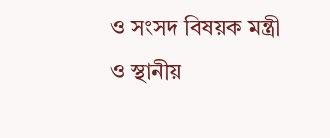ও সংসদ বিষয়ক মন্ত্রী ও স্থানীয়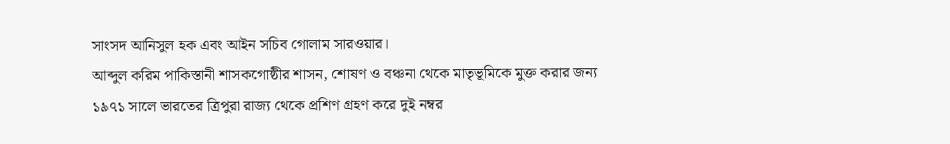সাংসদ আনিসুল হক এবং আইন সচিব গোলাম সারওয়ার।
আব্দুল করিম পাকিস্তানী শাসকগোষ্ঠীর শাসন, শোষণ ও বঞ্চনা থেকে মাতৃভূমিকে মুক্ত করার জন্য ১৯৭১ সালে ভারতের ত্রিপুরা রাজ্য থেকে প্রশিণ গ্রহণ করে দুই নম্বর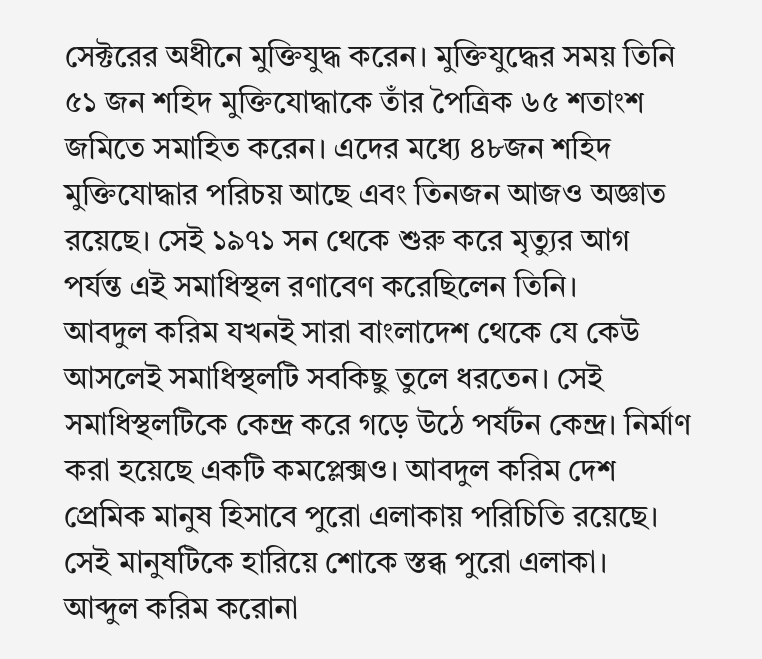সেক্টরের অধীনে মুক্তিযুদ্ধ করেন। মুক্তিযুদ্ধের সময় তিনি ৫১ জন শহিদ মুক্তিযোদ্ধাকে তাঁর পৈত্রিক ৬৫ শতাংশ জমিতে সমাহিত করেন। এদের মধ্যে ৪৮জন শহিদ মুক্তিযোদ্ধার পরিচয় আছে এবং তিনজন আজও অজ্ঞাত রয়েছে। সেই ১৯৭১ সন থেকে শুরু করে মৃত্যুর আগ পর্যন্ত এই সমাধিস্থল রণাবেণ করেছিলেন তিনি।
আবদুল করিম যখনই সারা বাংলাদেশ থেকে যে কেউ আসলেই সমাধিস্থলটি সবকিছু তুলে ধরতেন। সেই সমাধিস্থলটিকে কেন্দ্র করে গড়ে উঠে পর্যটন কেন্দ্র। নির্মাণ করা হয়েছে একটি কমপ্লেক্সও। আবদুল করিম দেশ প্রেমিক মানুষ হিসাবে পুরো এলাকায় পরিচিতি রয়েছে। সেই মানুষটিকে হারিয়ে শোকে স্তব্ধ পুরো এলাকা।
আব্দুল করিম করোনা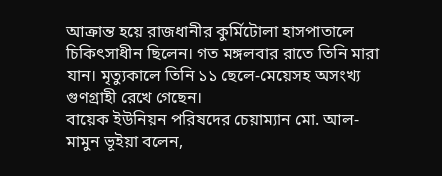আক্রান্ত হয়ে রাজধানীর কুর্মিটোলা হাসপাতালে চিকিৎসাধীন ছিলেন। গত মঙ্গলবার রাতে তিনি মারা যান। মৃত্যুকালে তিনি ১১ ছেলে-মেয়েসহ অসংখ্য গুণগ্রাহী রেখে গেছেন।
বায়েক ইউনিয়ন পরিষদের চেয়াম্যান মো. আল-মামুন ভূইয়া বলেন,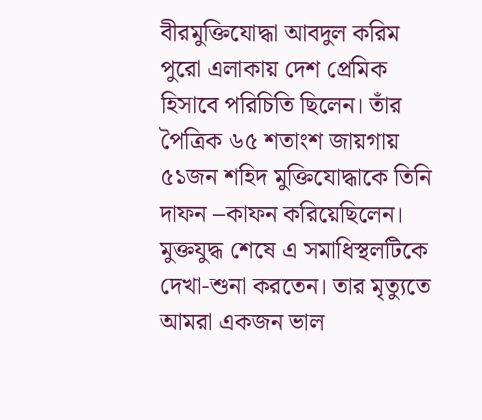বীরমুক্তিযোদ্ধা আবদুল করিম পুরো এলাকায় দেশ প্রেমিক হিসাবে পরিচিতি ছিলেন। তাঁর পৈত্রিক ৬৫ শতাংশ জায়গায় ৫১জন শহিদ মুক্তিযোদ্ধাকে তিনি দাফন –কাফন করিয়েছিলেন। মুক্তযুদ্ধ শেষে এ সমাধিস্থলটিকে দেখা-শুনা করতেন। তার মৃত্যুতে আমরা একজন ভাল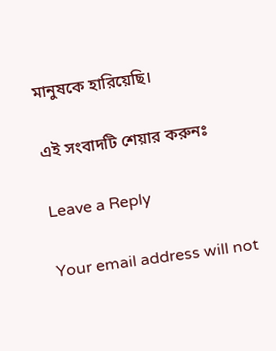মানুষকে হারিয়েছি।

এই সংবাদটি শেয়ার করুনঃ

Leave a Reply

Your email address will not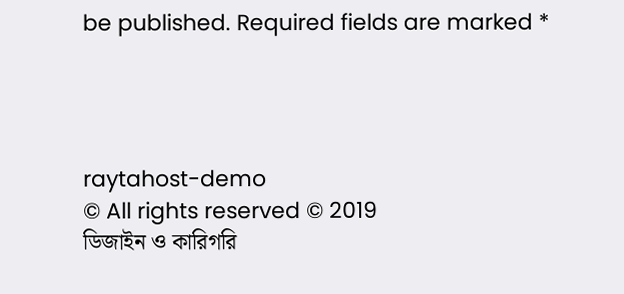be published. Required fields are marked *




raytahost-demo
© All rights reserved © 2019
ডিজাইন ও কারিগরি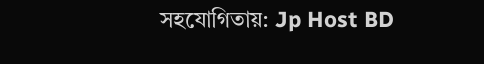সহযোগিতায়: Jp Host BD